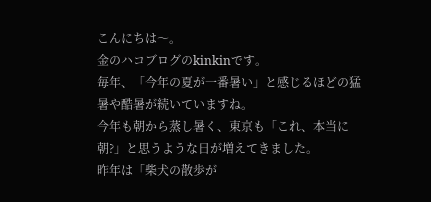こんにちは〜。
金のハコブログのkinkinです。
毎年、「今年の夏が一番暑い」と感じるほどの猛暑や酷暑が続いていますね。
今年も朝から蒸し暑く、東京も「これ、本当に朝?」と思うような日が増えてきました。
昨年は「柴犬の散歩が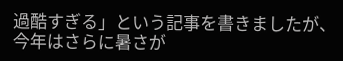過酷すぎる」という記事を書きましたが、今年はさらに暑さが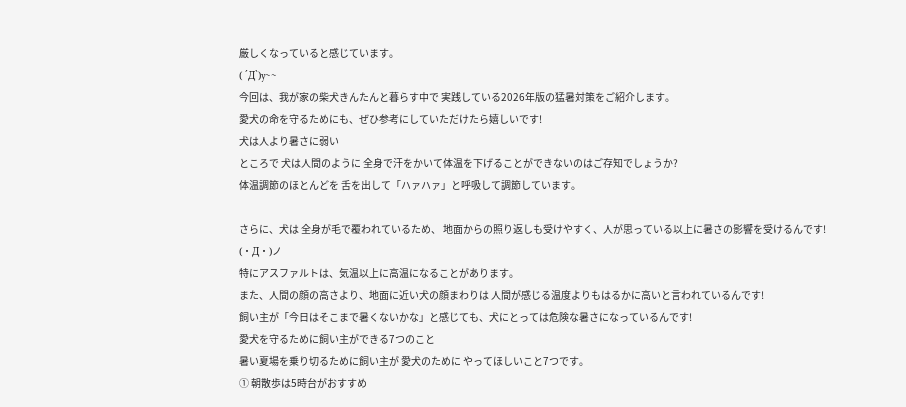厳しくなっていると感じています。
( ´Д`)y~~
今回は、我が家の柴犬きんたんと暮らす中で 実践している2026年版の猛暑対策をご紹介します。
愛犬の命を守るためにも、ぜひ参考にしていただけたら嬉しいです!
犬は人より暑さに弱い
ところで 犬は人間のように 全身で汗をかいて体温を下げることができないのはご存知でしょうか?
体温調節のほとんどを 舌を出して「ハァハァ」と呼吸して調節しています。

さらに、犬は 全身が毛で覆われているため、 地面からの照り返しも受けやすく、人が思っている以上に暑さの影響を受けるんです!
(・Д・)ノ
特にアスファルトは、気温以上に高温になることがあります。
また、人間の顔の高さより、地面に近い犬の顔まわりは 人間が感じる温度よりもはるかに高いと言われているんです!
飼い主が「今日はそこまで暑くないかな」と感じても、犬にとっては危険な暑さになっているんです!
愛犬を守るために飼い主ができる7つのこと
暑い夏場を乗り切るために飼い主が 愛犬のために やってほしいこと7つです。
① 朝散歩は5時台がおすすめ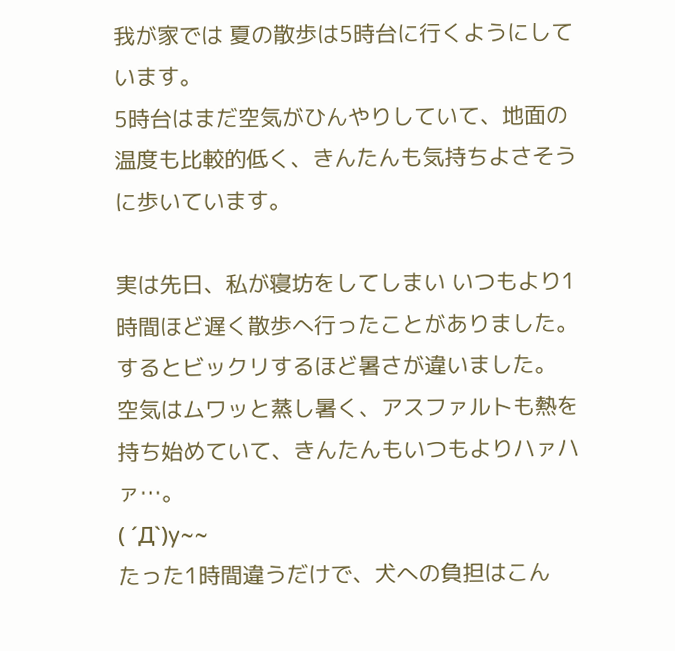我が家では 夏の散歩は5時台に行くようにしています。
5時台はまだ空気がひんやりしていて、地面の温度も比較的低く、きんたんも気持ちよさそうに歩いています。

実は先日、私が寝坊をしてしまい いつもより1時間ほど遅く散歩へ行ったことがありました。
するとビックリするほど暑さが違いました。
空気はムワッと蒸し暑く、アスファルトも熱を持ち始めていて、きんたんもいつもよりハァハァ…。
( ´Д`)y~~
たった1時間違うだけで、犬への負担はこん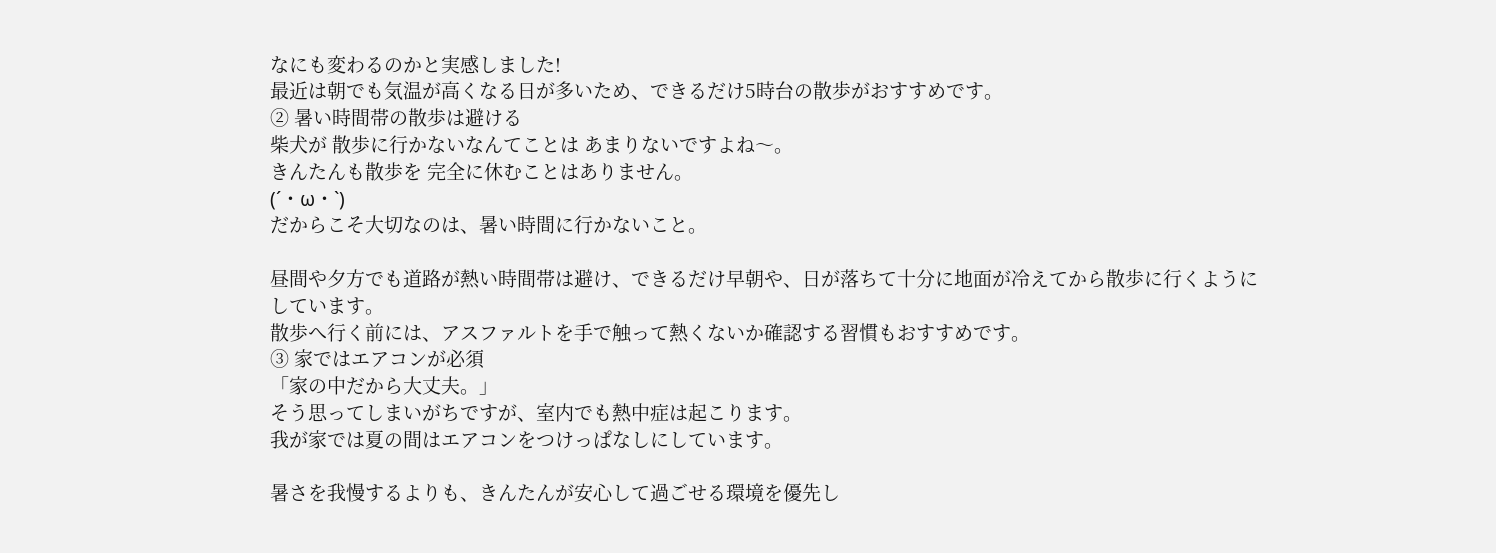なにも変わるのかと実感しました!
最近は朝でも気温が高くなる日が多いため、できるだけ5時台の散歩がおすすめです。
② 暑い時間帯の散歩は避ける
柴犬が 散歩に行かないなんてことは あまりないですよね〜。
きんたんも散歩を 完全に休むことはありません。
(´・ω・`)
だからこそ大切なのは、暑い時間に行かないこと。

昼間や夕方でも道路が熱い時間帯は避け、できるだけ早朝や、日が落ちて十分に地面が冷えてから散歩に行くようにしています。
散歩へ行く前には、アスファルトを手で触って熱くないか確認する習慣もおすすめです。
③ 家ではエアコンが必須
「家の中だから大丈夫。」
そう思ってしまいがちですが、室内でも熱中症は起こります。
我が家では夏の間はエアコンをつけっぱなしにしています。

暑さを我慢するよりも、きんたんが安心して過ごせる環境を優先し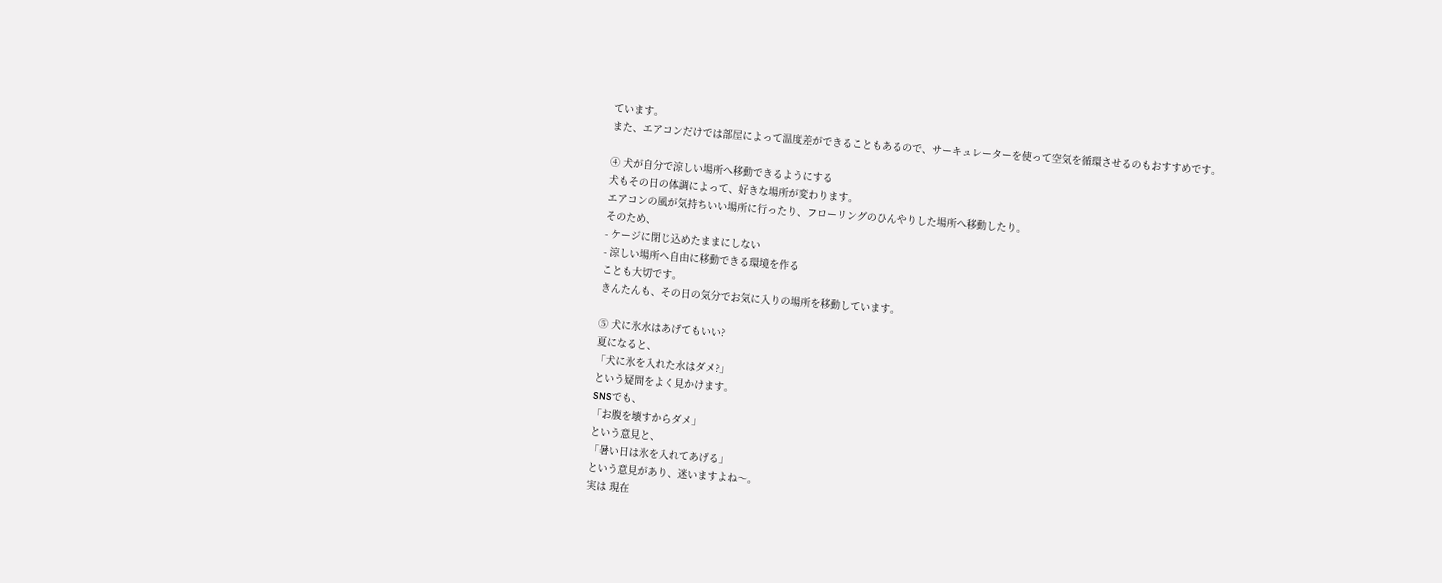ています。
また、エアコンだけでは部屋によって温度差ができることもあるので、サーキュレーターを使って空気を循環させるのもおすすめです。

④ 犬が自分で涼しい場所へ移動できるようにする
犬もその日の体調によって、好きな場所が変わります。
エアコンの風が気持ちいい場所に行ったり、フローリングのひんやりした場所へ移動したり。
そのため、
- ケージに閉じ込めたままにしない
- 涼しい場所へ自由に移動できる環境を作る
ことも大切です。
きんたんも、その日の気分でお気に入りの場所を移動しています。

⑤ 犬に氷水はあげてもいい?
夏になると、
「犬に氷を入れた水はダメ?」
という疑問をよく見かけます。
SNSでも、
「お腹を壊すからダメ」
という意見と、
「暑い日は氷を入れてあげる」
という意見があり、迷いますよね〜。
実は 現在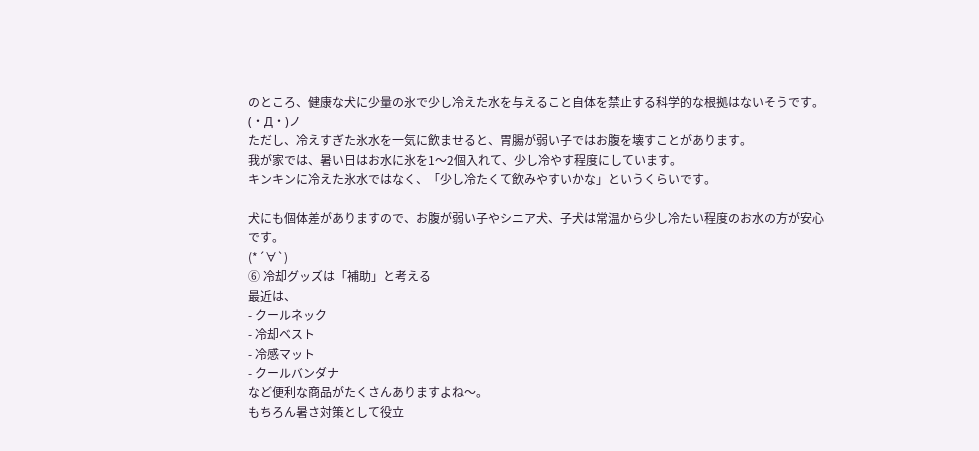のところ、健康な犬に少量の氷で少し冷えた水を与えること自体を禁止する科学的な根拠はないそうです。
(・Д・)ノ
ただし、冷えすぎた氷水を一気に飲ませると、胃腸が弱い子ではお腹を壊すことがあります。
我が家では、暑い日はお水に氷を1〜2個入れて、少し冷やす程度にしています。
キンキンに冷えた氷水ではなく、「少し冷たくて飲みやすいかな」というくらいです。

犬にも個体差がありますので、お腹が弱い子やシニア犬、子犬は常温から少し冷たい程度のお水の方が安心です。
(*´∀`)
⑥ 冷却グッズは「補助」と考える
最近は、
- クールネック
- 冷却ベスト
- 冷感マット
- クールバンダナ
など便利な商品がたくさんありますよね〜。
もちろん暑さ対策として役立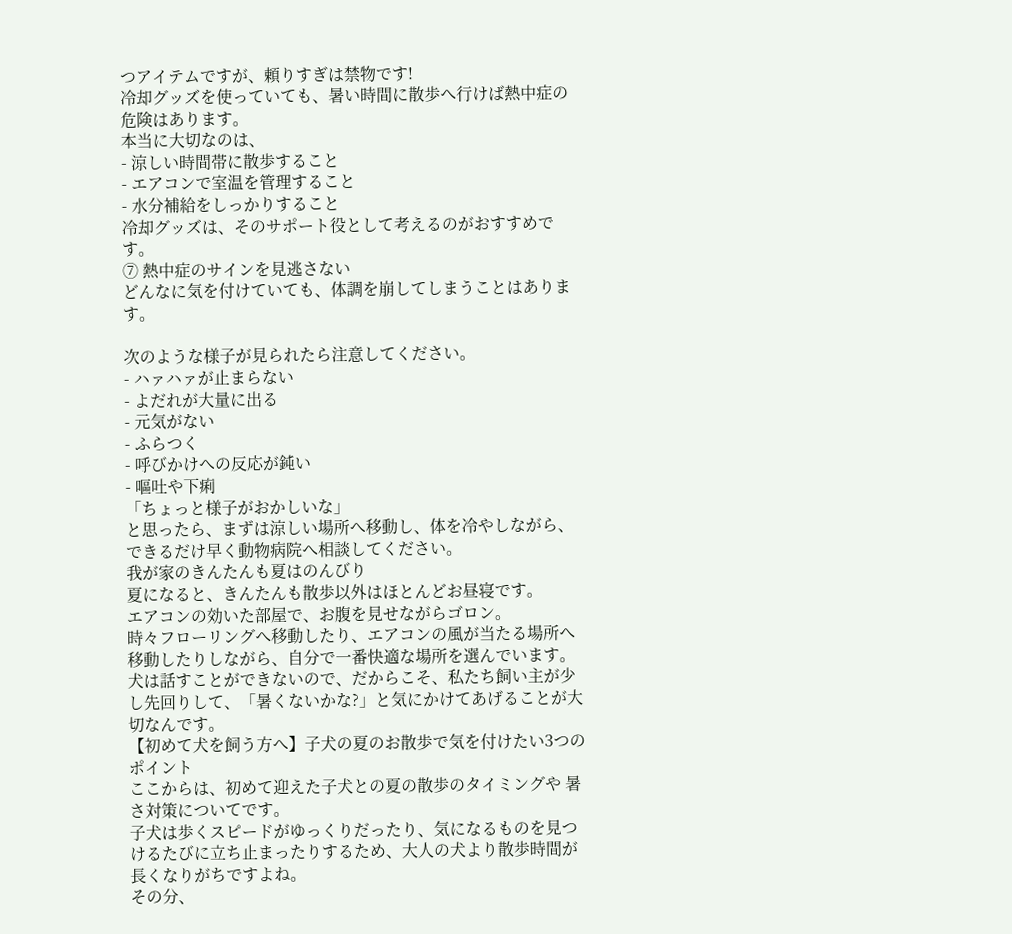つアイテムですが、頼りすぎは禁物です!
冷却グッズを使っていても、暑い時間に散歩へ行けば熱中症の危険はあります。
本当に大切なのは、
- 涼しい時間帯に散歩すること
- エアコンで室温を管理すること
- 水分補給をしっかりすること
冷却グッズは、そのサポート役として考えるのがおすすめです。
⑦ 熱中症のサインを見逃さない
どんなに気を付けていても、体調を崩してしまうことはあります。

次のような様子が見られたら注意してください。
- ハァハァが止まらない
- よだれが大量に出る
- 元気がない
- ふらつく
- 呼びかけへの反応が鈍い
- 嘔吐や下痢
「ちょっと様子がおかしいな」
と思ったら、まずは涼しい場所へ移動し、体を冷やしながら、できるだけ早く動物病院へ相談してください。
我が家のきんたんも夏はのんびり
夏になると、きんたんも散歩以外はほとんどお昼寝です。
エアコンの効いた部屋で、お腹を見せながらゴロン。
時々フローリングへ移動したり、エアコンの風が当たる場所へ移動したりしながら、自分で一番快適な場所を選んでいます。
犬は話すことができないので、だからこそ、私たち飼い主が少し先回りして、「暑くないかな?」と気にかけてあげることが大切なんです。
【初めて犬を飼う方へ】子犬の夏のお散歩で気を付けたい3つのポイント
ここからは、初めて迎えた子犬との夏の散歩のタイミングや 暑さ対策についてです。
子犬は歩くスピードがゆっくりだったり、気になるものを見つけるたびに立ち止まったりするため、大人の犬より散歩時間が長くなりがちですよね。
その分、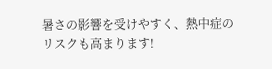暑さの影響を受けやすく、熱中症のリスクも高まります!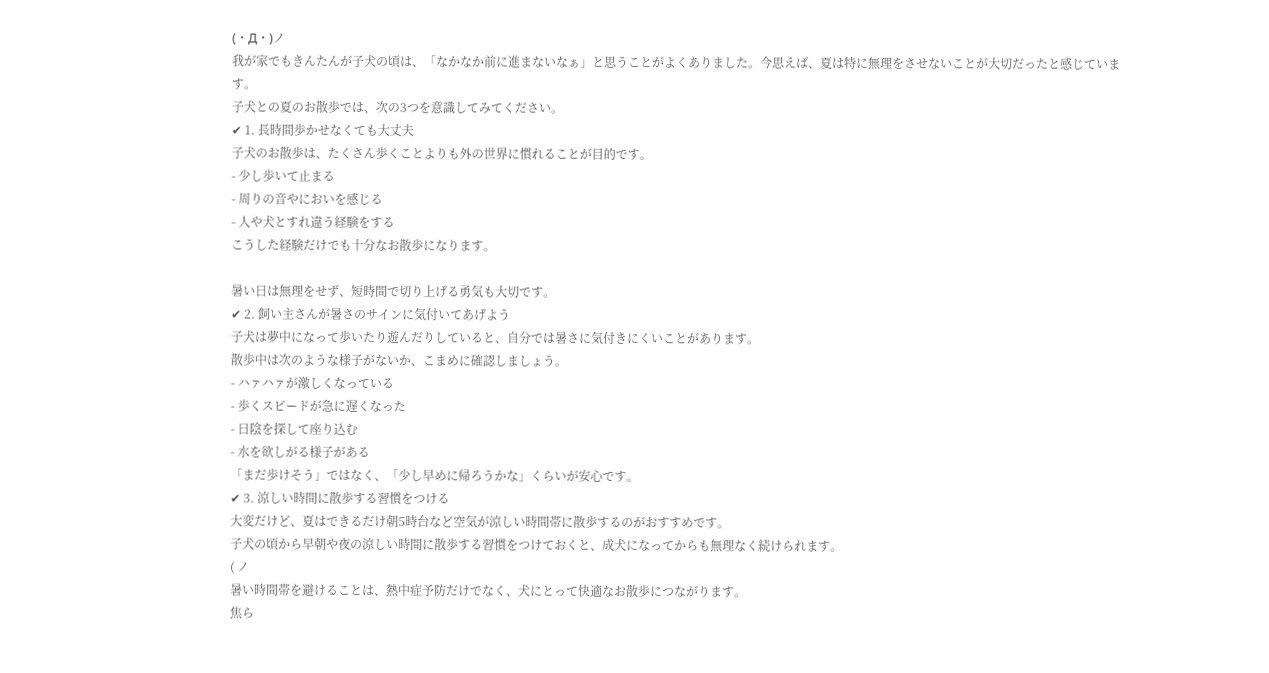(・Д・)ノ
我が家でもきんたんが子犬の頃は、「なかなか前に進まないなぁ」と思うことがよくありました。今思えば、夏は特に無理をさせないことが大切だったと感じています。
子犬との夏のお散歩では、次の3つを意識してみてください。
✔ 1. 長時間歩かせなくても大丈夫
子犬のお散歩は、たくさん歩くことよりも外の世界に慣れることが目的です。
- 少し歩いて止まる
- 周りの音やにおいを感じる
- 人や犬とすれ違う経験をする
こうした経験だけでも十分なお散歩になります。

暑い日は無理をせず、短時間で切り上げる勇気も大切です。
✔ 2. 飼い主さんが暑さのサインに気付いてあげよう
子犬は夢中になって歩いたり遊んだりしていると、自分では暑さに気付きにくいことがあります。
散歩中は次のような様子がないか、こまめに確認しましょう。
- ハァハァが激しくなっている
- 歩くスピードが急に遅くなった
- 日陰を探して座り込む
- 水を欲しがる様子がある
「まだ歩けそう」ではなく、「少し早めに帰ろうかな」くらいが安心です。
✔ 3. 涼しい時間に散歩する習慣をつける
大変だけど、夏はできるだけ朝5時台など空気が涼しい時間帯に散歩するのがおすすめです。
子犬の頃から早朝や夜の涼しい時間に散歩する習慣をつけておくと、成犬になってからも無理なく続けられます。
( ノ
暑い時間帯を避けることは、熱中症予防だけでなく、犬にとって快適なお散歩につながります。
焦ら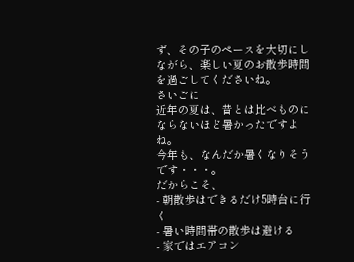ず、その子のペースを大切にしながら、楽しい夏のお散歩時間を過ごしてくださいね。
さいごに
近年の夏は、昔とは比べものにならないほど暑かったですよね。
今年も、なんだか暑くなりそうです・・・。
だからこそ、
- 朝散歩はできるだけ5時台に行く
- 暑い時間帯の散歩は避ける
- 家ではエアコン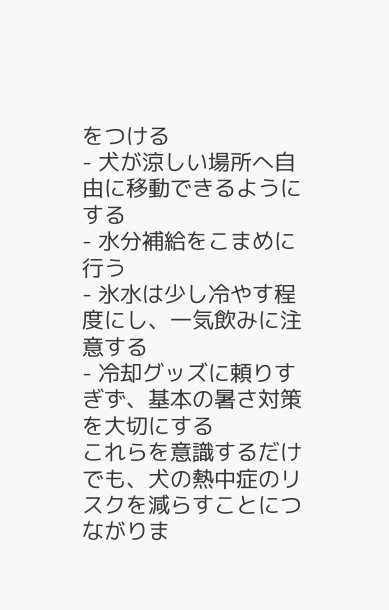をつける
- 犬が涼しい場所へ自由に移動できるようにする
- 水分補給をこまめに行う
- 氷水は少し冷やす程度にし、一気飲みに注意する
- 冷却グッズに頼りすぎず、基本の暑さ対策を大切にする
これらを意識するだけでも、犬の熱中症のリスクを減らすことにつながりま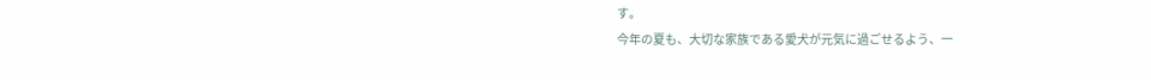す。
今年の夏も、大切な家族である愛犬が元気に過ごせるよう、一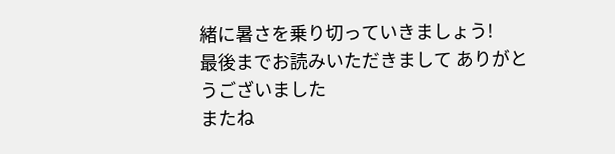緒に暑さを乗り切っていきましょう!
最後までお読みいただきまして ありがとうございました
またね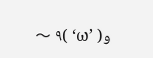〜 ٩( ‘ω’ )و